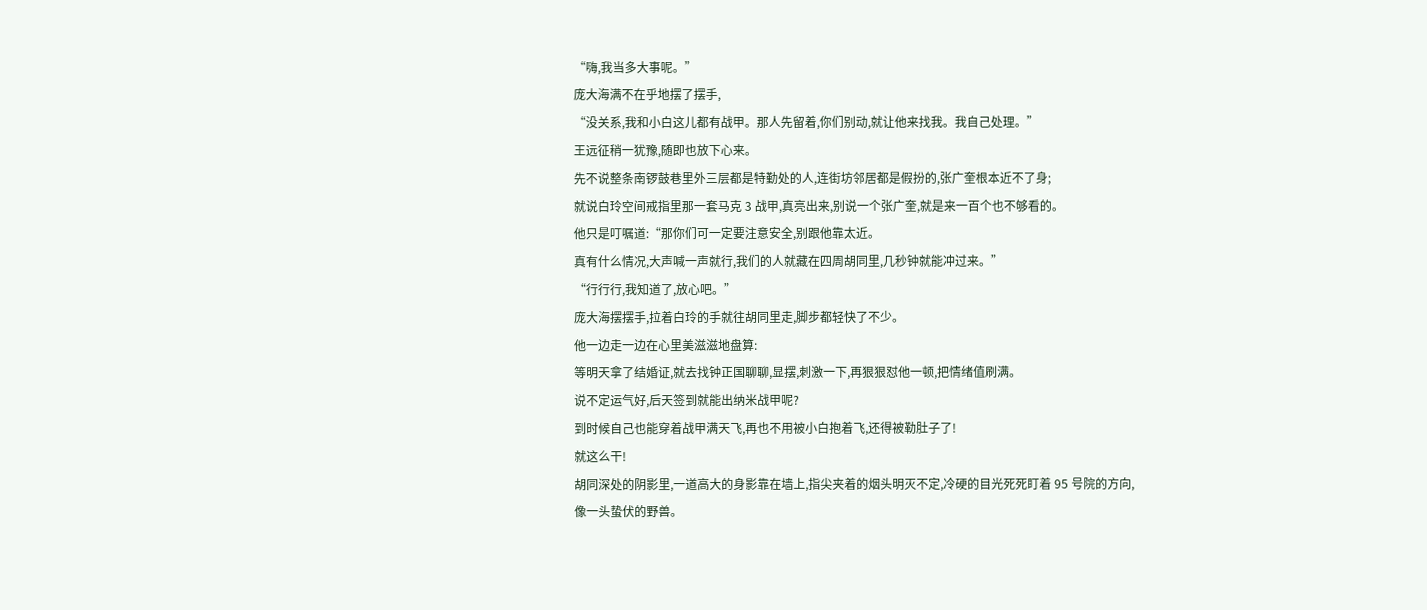“嗨,我当多大事呢。”
庞大海满不在乎地摆了摆手,
“没关系,我和小白这儿都有战甲。那人先留着,你们别动,就让他来找我。我自己处理。”
王远征稍一犹豫,随即也放下心来。
先不说整条南锣鼓巷里外三层都是特勤处的人,连街坊邻居都是假扮的,张广奎根本近不了身;
就说白玲空间戒指里那一套马克 3 战甲,真亮出来,别说一个张广奎,就是来一百个也不够看的。
他只是叮嘱道:“那你们可一定要注意安全,别跟他靠太近。
真有什么情况,大声喊一声就行,我们的人就藏在四周胡同里,几秒钟就能冲过来。”
“行行行,我知道了,放心吧。”
庞大海摆摆手,拉着白玲的手就往胡同里走,脚步都轻快了不少。
他一边走一边在心里美滋滋地盘算:
等明天拿了结婚证,就去找钟正国聊聊,显摆,刺激一下,再狠狠怼他一顿,把情绪值刷满。
说不定运气好,后天签到就能出纳米战甲呢?
到时候自己也能穿着战甲满天飞,再也不用被小白抱着飞,还得被勒肚子了!
就这么干!
胡同深处的阴影里,一道高大的身影靠在墙上,指尖夹着的烟头明灭不定,冷硬的目光死死盯着 95 号院的方向,像一头蛰伏的野兽。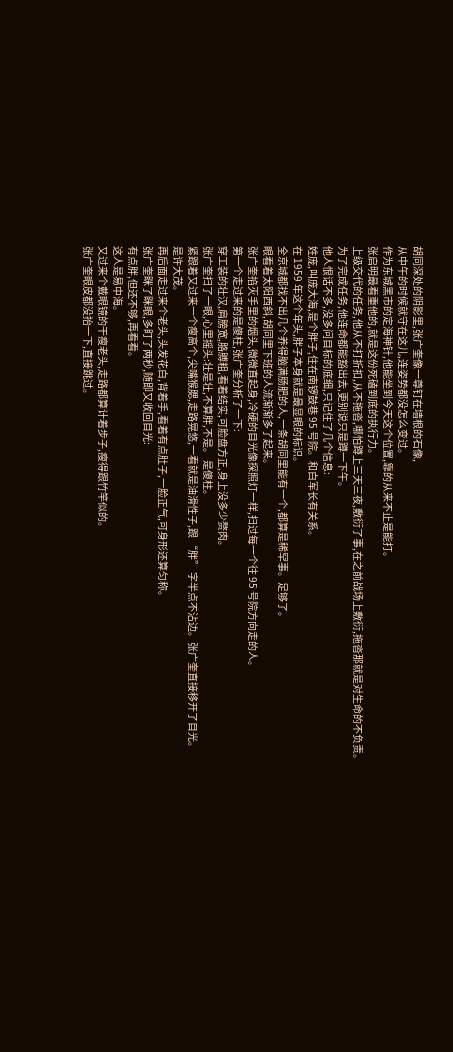胡同深处的阴影里,张广奎像一尊钉在墙根的石像,
从中午的时候就守在这儿,连姿势都没怎么变过。
作为东城黑市的定海神针,他能坐到今天这个位置,靠的从来不止是能打。
张启明最看重他的,就是这份死磕到底的执行力。
上级交代的任务,他从不打折扣,从不拖沓,哪怕蹲上三天三夜,敷衍了事,在之前战场上敷衍,拖沓那就是对生命的不负责。
为了完成任务,他连命都能豁出去,更别说只是蹲一下午。
他人恨话不多,没多问目标的底细,只记住了几个信息:
姓庞,叫庞大海,是个胖子,住在南锣鼓巷 95 号院。和白军长有关系。
在 1959 年这个年头,胖子本身就是最显眼的标识。
全京城都找不出几个养得脑满肠肥的人,一条胡同里能有一个,都算是稀罕事。足够了。
眼看着太阳西斜,胡同里下班的人流渐渐多了起来。
张广奎掐灭手里的烟头,微微直起身,冷硬的目光像探照灯一样,扫过每一个往 95 号院方向走的人。
第一个走过来的是傻柱,张广奎分析了一下:
穿工装的壮汉,肩膀宽,胳膊粗,看着结实,可脸盘方正,身上没多少赘肉。
张广奎扫了一眼,心里摇头:壮是壮,不算胖,不是。 是傻柱。
紧跟着又过来一个瘦高个,尖嘴猴腮,走路晃悠,一看就是油滑性子,跟 “胖” 字半点不沾边。张广奎直接移开了目光。
是许大茂。
再后面走过来个老头,头发花白,背着手,看着有点肚子,一脸正气,可身形还算匀称。
张广奎眯了眯眼,多盯了两秒,随即又收回目光:
有点胖,但还不够,再看看。
这人是易中海。
又过来个戴眼镜的干瘦老头,走路都算计着步子,瘦得跟竹竿似的。
张广奎眼皮都没抬一下,直接跳过。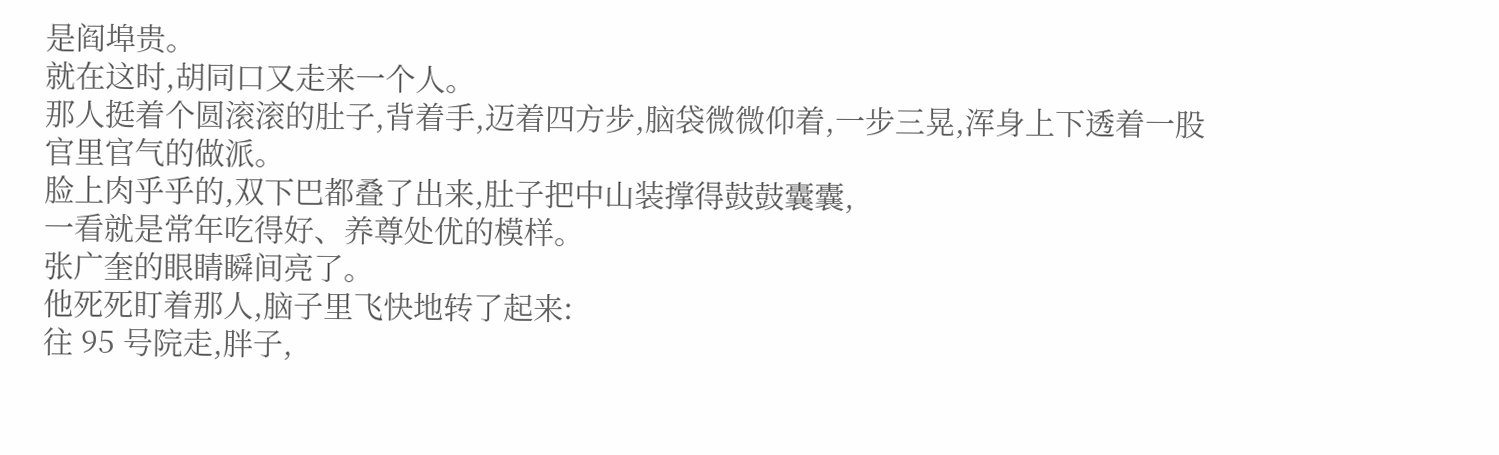是阎埠贵。
就在这时,胡同口又走来一个人。
那人挺着个圆滚滚的肚子,背着手,迈着四方步,脑袋微微仰着,一步三晃,浑身上下透着一股官里官气的做派。
脸上肉乎乎的,双下巴都叠了出来,肚子把中山装撑得鼓鼓囊囊,
一看就是常年吃得好、养尊处优的模样。
张广奎的眼睛瞬间亮了。
他死死盯着那人,脑子里飞快地转了起来:
往 95 号院走,胖子,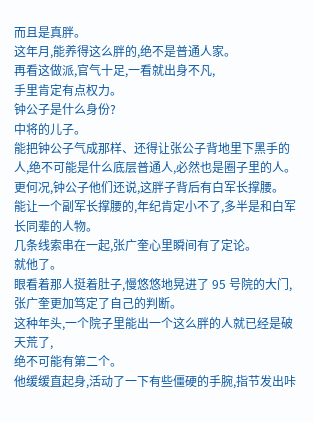而且是真胖。
这年月,能养得这么胖的,绝不是普通人家。
再看这做派,官气十足,一看就出身不凡,
手里肯定有点权力。
钟公子是什么身份?
中将的儿子。
能把钟公子气成那样、还得让张公子背地里下黑手的人,绝不可能是什么底层普通人,必然也是圈子里的人。
更何况,钟公子他们还说,这胖子背后有白军长撑腰。
能让一个副军长撑腰的,年纪肯定小不了,多半是和白军长同辈的人物。
几条线索串在一起,张广奎心里瞬间有了定论。
就他了。
眼看着那人挺着肚子,慢悠悠地晃进了 95 号院的大门,
张广奎更加笃定了自己的判断。
这种年头,一个院子里能出一个这么胖的人就已经是破天荒了,
绝不可能有第二个。
他缓缓直起身,活动了一下有些僵硬的手腕,指节发出咔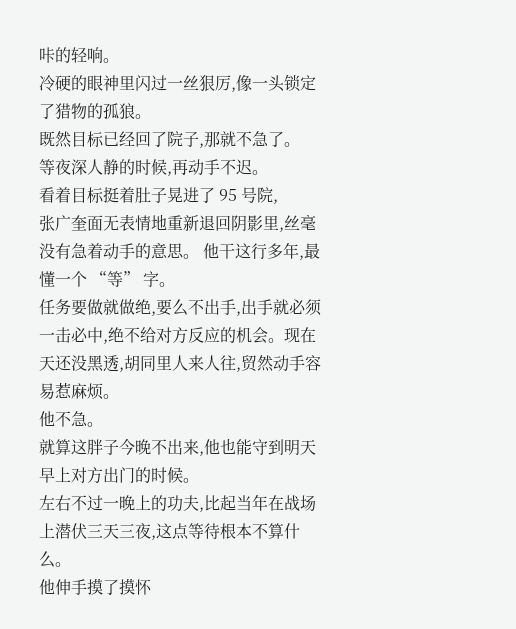咔的轻响。
冷硬的眼神里闪过一丝狠厉,像一头锁定了猎物的孤狼。
既然目标已经回了院子,那就不急了。
等夜深人静的时候,再动手不迟。
看着目标挺着肚子晃进了 95 号院,
张广奎面无表情地重新退回阴影里,丝毫没有急着动手的意思。 他干这行多年,最懂一个 “等” 字。
任务要做就做绝,要么不出手,出手就必须一击必中,绝不给对方反应的机会。现在天还没黑透,胡同里人来人往,贸然动手容易惹麻烦。
他不急。
就算这胖子今晚不出来,他也能守到明天早上对方出门的时候。
左右不过一晚上的功夫,比起当年在战场上潜伏三天三夜,这点等待根本不算什么。
他伸手摸了摸怀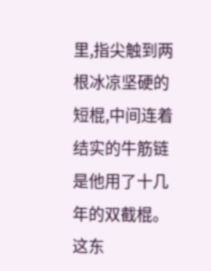里,指尖触到两根冰凉坚硬的短棍,中间连着结实的牛筋链
是他用了十几年的双截棍。
这东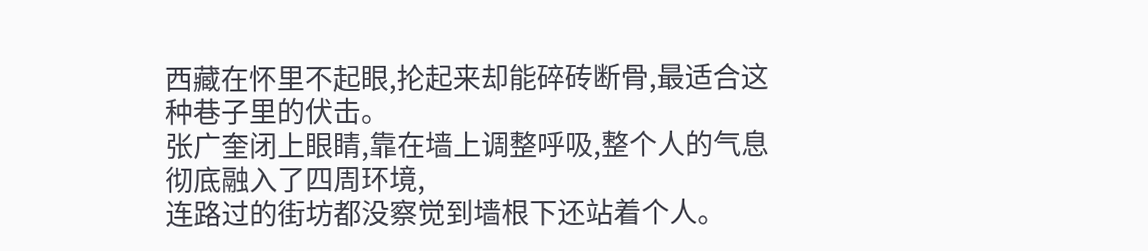西藏在怀里不起眼,抡起来却能碎砖断骨,最适合这种巷子里的伏击。
张广奎闭上眼睛,靠在墙上调整呼吸,整个人的气息彻底融入了四周环境,
连路过的街坊都没察觉到墙根下还站着个人。